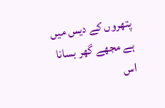پتھروں کے دیس میں
ہے مجھے گھر بسانا
اس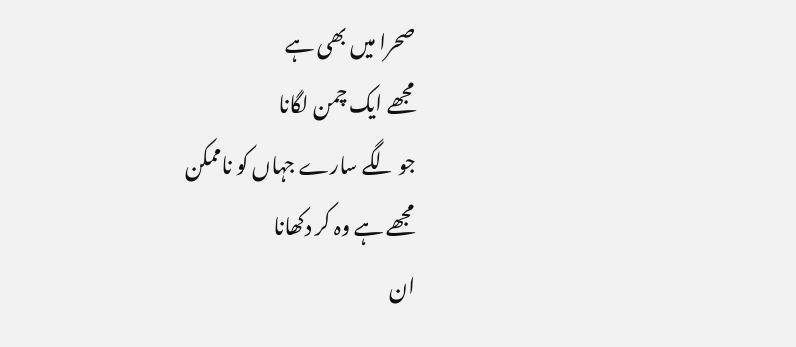صحرا میں بھی ہے
مجھے ایک چمن لگانا
جو لگے سارے جہاں کو ناممکن
مجھے ہے وہ کر دکھانا
ان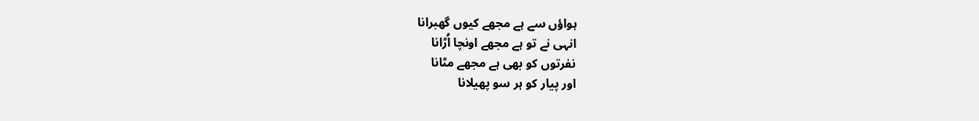ہواؤں سے ہے مجھے کیوں گھبرانا
انہی نے تو ہے مجھے اونچا اُڑانا
نفرتوں کو بھی ہے مجھے مٹانا
اور پیار کو ہر سو پھیلانا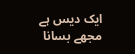ایک دیس ہے مجھے بسانا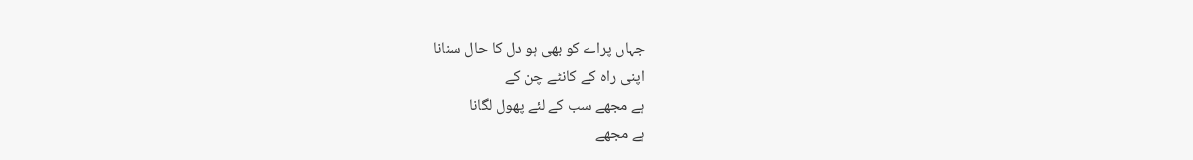جہاں پراے کو بھی ہو دل کا حال سنانا
اپنی راہ کے کانٹے چن کے
ہے مجھے سب کے لئے پھول لگانا
ہے مجھے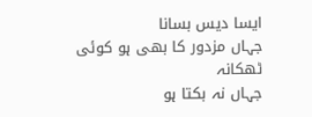ایسا دیس بسانا
جہاں مزدور کا بھی ہو کوئی ٹھکانہ
جہاں نہ بکتا ہو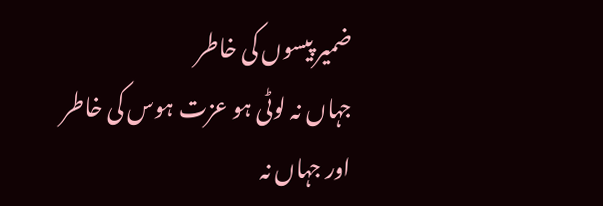ضمیر پیسوں کی خاطر
جہاں نہ لوٹی ہو عزت ہوس کی خاطر
اور جہاں نہ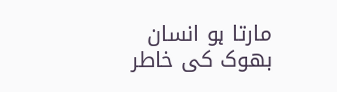مارتا ہو انسان بھوک کی خاطر